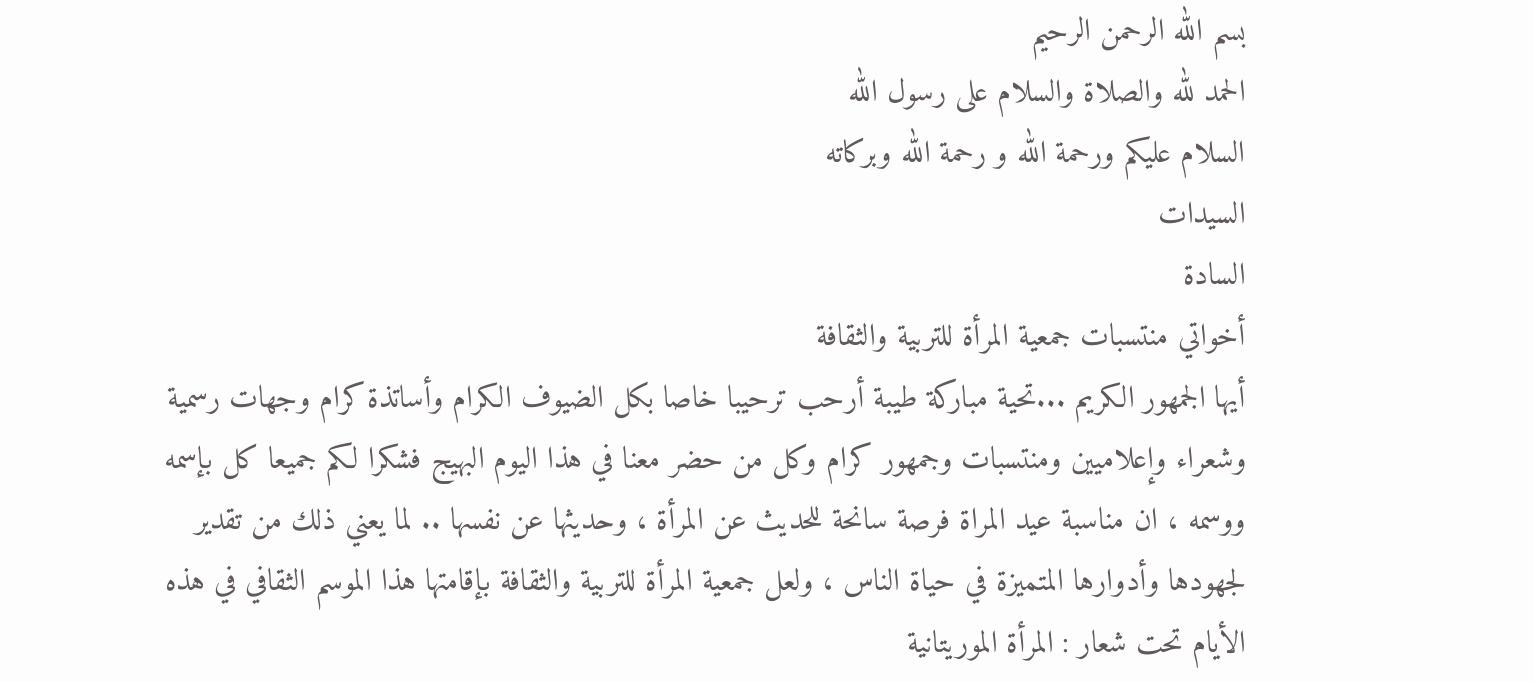بسم الله الرحمن الرحيم
الحمد لله والصلاة والسلام على رسول الله
السلام عليكم ورحمة الله و رحمة الله وبركاته
السيدات
السادة
أخواتي منتسبات جمعية المرأة للتربية والثقافة
أيها الجمهور الكريم ...تحية مباركة طيبة أرحب ترحيبا خاصا بكل الضيوف الكرام وأساتذة كرام وجهات رسمية وشعراء وإعلاميين ومنتسبات وجمهور كرام وكل من حضر معنا في هذا اليوم البهيج فشكرا لكم جميعا كل بإسمه ووسمه ، ان مناسبة عيد المراة فرصة سانحة للحديث عن المرأة ، وحديثها عن نفسها .. لما يعني ذلك من تقدير لجهودها وأدوارها المتميزة في حياة الناس ، ولعل جمعية المرأة للتربية والثقافة بإقامتها هذا الموسم الثقافي في هذه الأيام تحت شعار : المرأة الموريتانية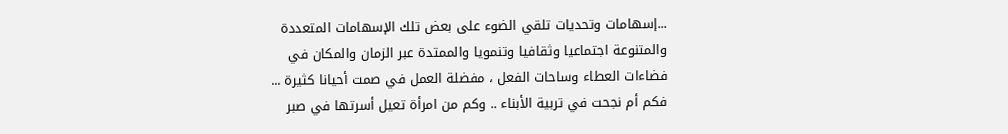...إسهامات وتحديات تلقي الضوء على بعض تلك الإسهامات المتعددة والمتنوعة اجتماعيا وثقافيا وتنمويا والممتدة عبر الزمان والمكان في فضاءات العطاء وساحات الفعل ، مفضلة العمل في صمت أحيانا كثيرة ... فكم أم نجحت في تربية الأبناء .. وكم من امرأة تعيل أسرتها في صبر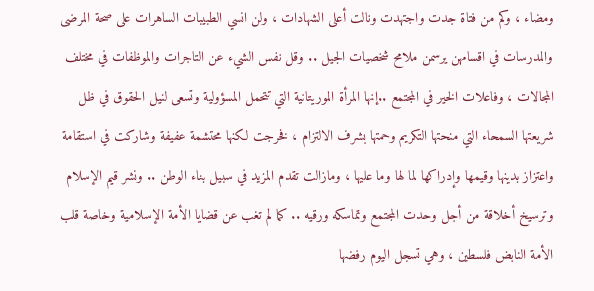ومضاء ، وكم من فتاة جدت واجتهدت ونالت أعلى الشهادات ، ولن انسي الطبيبات الساهرات على صحة المرضى والمدرسات في اقسامهن يرسمن ملامح شخصيات الجيل .. وقل نفس الشيء عن التاجرات والموظفات في مختلف المجالات ، وفاعلات الخير في المجتمع ..إنها المرأة الموريتانية التي تتحمل المسؤولية وتسعى لنيل الحقوق في ظل شريعتها السمحاء التي منحتها التكريم وحمتها بشرف الالتزام ، فخرجت لكنها محتشمة عفيفة وشاركت في استقامة واعتزاز بدينها وقيمها وإدراكها لما لها وما عليها ، ومازالت تقدم المزيد في سبيل بناء الوطن .. ونشر قيم الإسلام وترسيخ أخلاقة من أجل وحدت المجتمع وتماسكه ورقيه .. كما لم تغب عن قضايا الأمة الإسلامية وخاصة قلب الأمة النابض فلسطين ، وهي تسجل اليوم رفضها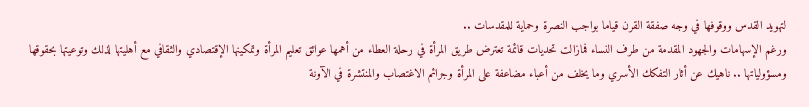لتهويد القدس ووقوفها في وجه صفقة القرن قياما بواجب النصرة وحماية للمقدسات ..
ورغم الإسهامات والجهود المقدمة من طرف النساء فمازالت تحديات قائمة تعترض طريق المرأة في رحلة العطاء من أهمها عوائق تعليم المرأة وتمكينها الإقتصادي والثقافي مع أهليتها لذلك وتوعيتها بحقوقها ومسؤولياتها .. ناهيك عن أثار التفكك الأسري وما يخلف من أعباء مضاعفة على المرأة وجرائم الاغتصاب والمنتشرة في الآونة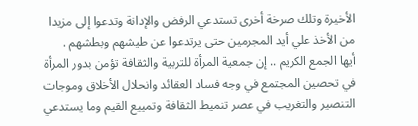الأخيرة وتلك صرخة أخرى تستدعي الرفض والإدانة وتدعوا إلى مزيدا من الأخذ علي أيد المجرمين حتى يرتدعوا عن طيشهم وبطشهم .
أيها الجمع الكريم .. إن جمعية المرأة للتربية والثقافة تؤمن بدور المرأة في تحصين المجتمع في وجه فساد العقائد وانحلال الأخلاق وموجات التنصير والتغريب في عصر تنميط الثقافة وتمييع القيم وما يستدعي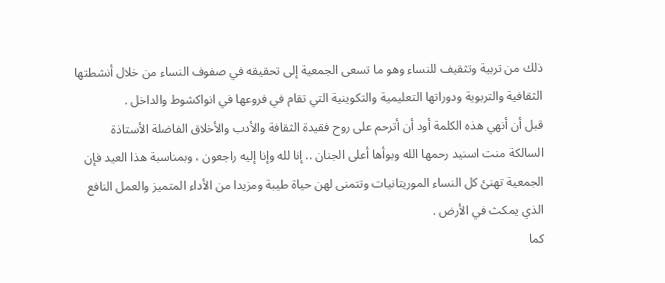ذلك من تربية وتثقيف للنساء وهو ما تسعى الجمعية إلى تحقيقه في صفوف النساء من خلال أنشطتها الثقافية والتربوية ودوراتها التعليمية والتكوينية التي تقام في فروعها في انواكشوط والداخل .
قبل أن أنهي هذه الكلمة أود أن أترحم على روح فقيدة الثقافة والأدب والأخلاق الفاضلة الأستاذة السالكة منت اسنيد رحمها الله وبوأها أعلى الجنان .. إنا لله وإنا إليه راجعون ، وبمناسبة هذا العيد فإن الجمعية تهنئ كل النساء الموريتانيات وتتمنى لهن حياة طيبة ومزيدا من الأداء المتميز والعمل النافع الذي يمكث في الأرض .
كما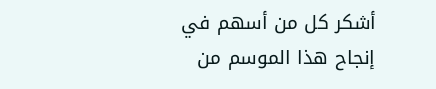أشكر كل من أسهم في إنجاح هذا الموسم من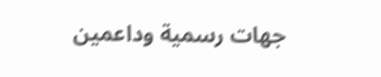جهات رسمية وداعمين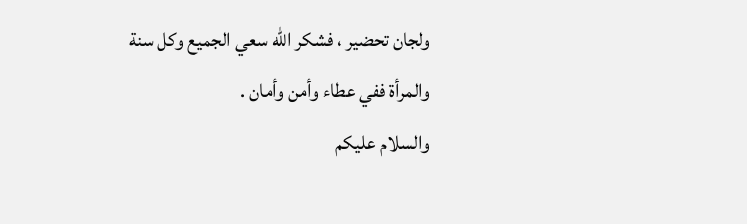ولجان تحضير ، فشكر الله سعي الجميع وكل سنة والمرأة ففي عطاء وأمن وأمان .
والسلام عليكم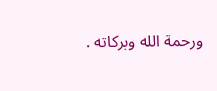ورحمة الله وبركاته .